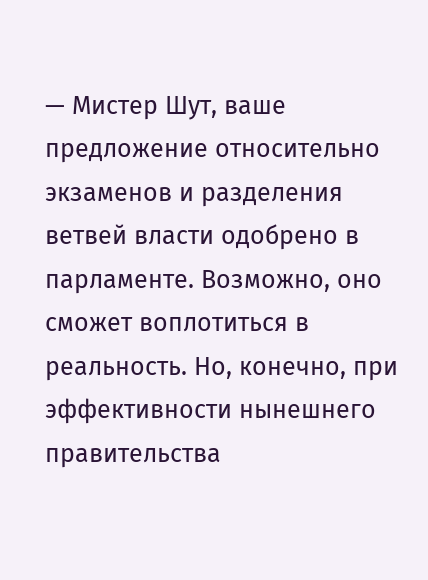— Мистер Шут, ваше предложение относительно экзаменов и разделения ветвей власти одобрено в парламенте. Возможно, оно сможет воплотиться в реальность. Но, конечно, при эффективности нынешнего правительства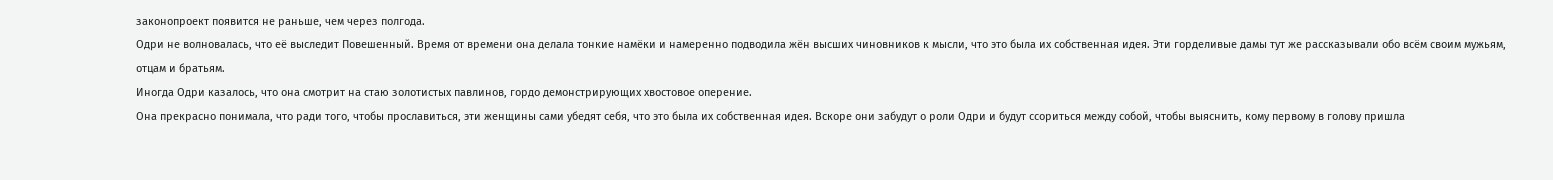законопроект появится не раньше, чем через полгода.
Одри не волновалась, что её выследит Повешенный. Время от времени она делала тонкие намёки и намеренно подводила жён высших чиновников к мысли, что это была их собственная идея. Эти горделивые дамы тут же рассказывали обо всём своим мужьям, отцам и братьям.
Иногда Одри казалось, что она смотрит на стаю золотистых павлинов, гордо демонстрирующих хвостовое оперение.
Она прекрасно понимала, что ради того, чтобы прославиться, эти женщины сами убедят себя, что это была их собственная идея. Вскоре они забудут о роли Одри и будут ссориться между собой, чтобы выяснить, кому первому в голову пришла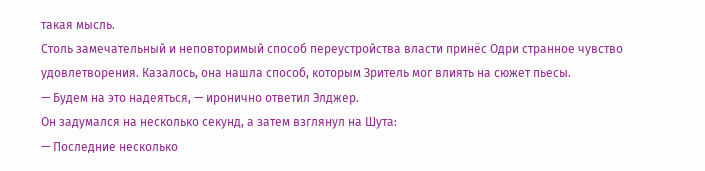такая мысль.
Столь замечательный и неповторимый способ переустройства власти принёс Одри странное чувство удовлетворения. Казалось, она нашла способ, которым Зритель мог влиять на сюжет пьесы.
— Будем на это надеяться, — иронично ответил Элджер.
Он задумался на несколько секунд, а затем взглянул на Шута:
— Последние несколько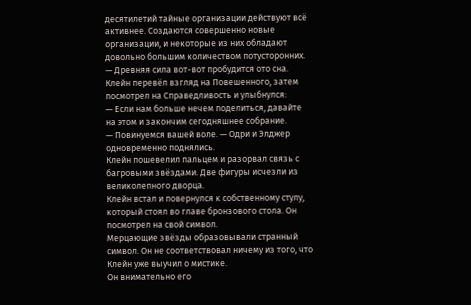десятилетий тайные организации действуют всё активнее. Создаются совершенно новые организации, и некоторые из них обладают довольно большим количеством потусторонних.
— Древняя сила вот-вот пробудится ото сна.
Клейн перевёл взгляд на Повешенного, затем посмотрел на Справедливость и улыбнулся:
— Если нам больше нечем поделиться, давайте на этом и закончим сегодняшнее собрание.
— Повинуемся вашей воле. — Одри и Элджер одновременно поднялись.
Клейн пошевелил пальцем и разорвал связь с багровыми звёздами. Две фигуры исчезли из великолепного дворца.
Клейн встал и повернулся к собственному стулу, который стоял во главе бронзового стола. Он посмотрел на свой символ.
Мерцающие звёзды образовывали странный символ. Он не соответствовал ничему из того, что Клейн уже выучил о мистике.
Он внимательно его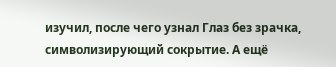изучил, после чего узнал Глаз без зрачка, символизирующий сокрытие. А ещё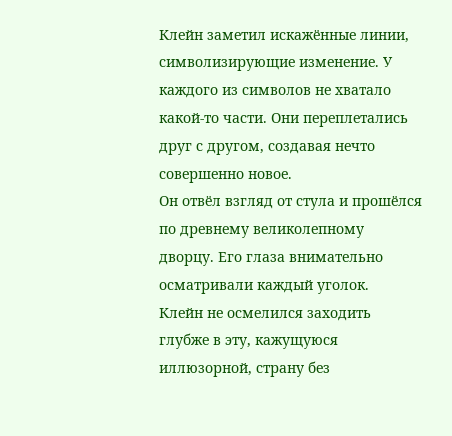Клейн заметил искажённые линии, символизирующие изменение. У каждого из символов не хватало какой-то части. Они переплетались друг с другом, создавая нечто совершенно новое.
Он отвёл взгляд от стула и прошёлся по древнему великолепному дворцу. Его глаза внимательно осматривали каждый уголок.
Клейн не осмелился заходить глубже в эту, кажущуюся иллюзорной, страну без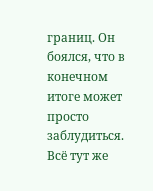границ. Он боялся, что в конечном итоге может просто заблудиться.
Всё тут же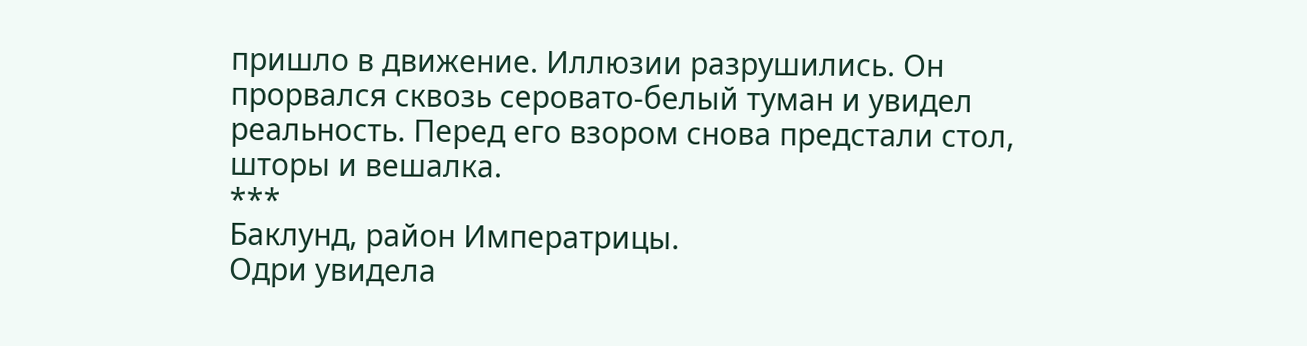пришло в движение. Иллюзии разрушились. Он прорвался сквозь серовато-белый туман и увидел реальность. Перед его взором снова предстали стол, шторы и вешалка.
***
Баклунд, район Императрицы.
Одри увидела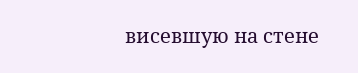висевшую на стене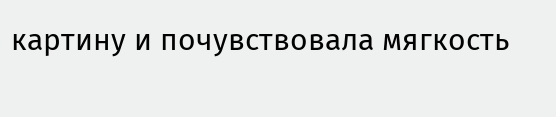картину и почувствовала мягкость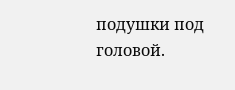подушки под головой.